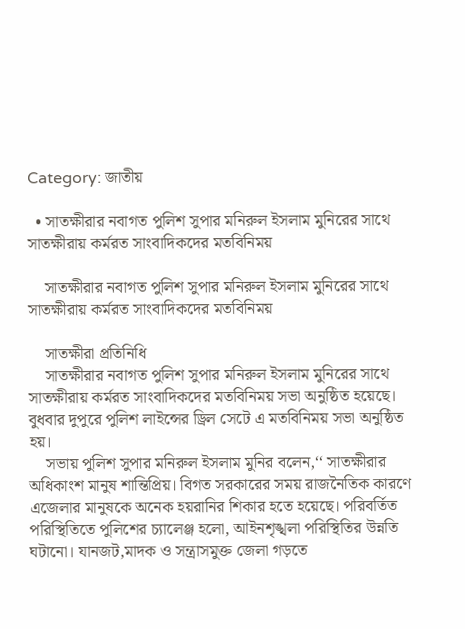Category: জাতীয়

  • সাতক্ষীরার নবাগত পুলিশ সুপার মনিরুল ইসলাম মুনিরের সাথে সাতক্ষীরায় কর্মরত সাংবাদিকদের মতবিনিময়

    সাতক্ষীরার নবাগত পুলিশ সুপার মনিরুল ইসলাম মুনিরের সাথে সাতক্ষীরায় কর্মরত সাংবাদিকদের মতবিনিময়

    সাতক্ষীরা প্রতিনিধি
    সাতক্ষীরার নবাগত পুলিশ সুপার মনিরুল ইসলাম মুনিরের সাথে সাতক্ষীরায় কর্মরত সাংবাদিকদের মতবিনিময় সভা অনুষ্ঠিত হয়েছে। বুধবার দুপুরে পুলিশ লাইন্সের ড্রিল সেটে এ মতবিনিময় সভা অনুষ্ঠিত হয়।
    সভায় পুলিশ সুপার মনিরুল ইসলাম মুনির বলেন,‘‘ সাতক্ষীরার অধিকাংশ মানুষ শান্তিপ্রিয়। বিগত সরকারের সময় রাজনৈতিক কারণে এজেলার মানুষকে অনেক হয়রানির শিকার হতে হয়েছে। পরিবর্তিত পরিস্থিতিতে পুলিশের চ্যালেঞ্জ হলো, আইনশৃঙ্খলা পরিস্থিতির উন্নতি ঘটানো। যানজট,মাদক ও সন্ত্রাসমুক্ত জেলা গড়তে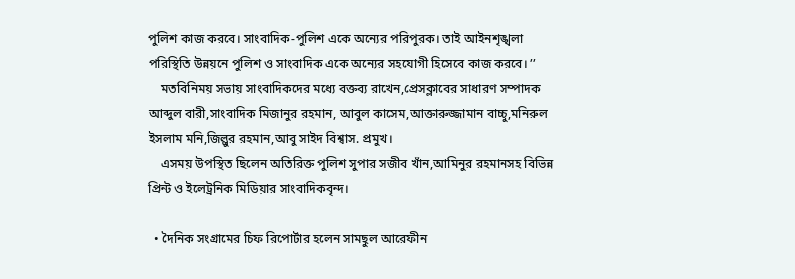পুলিশ কাজ করবে। সাংবাদিক-পুলিশ একে অন্যের পরিপুরক। তাই আইনশৃঙ্খলা পরিস্থিতি উন্নয়নে পুলিশ ও সাংবাদিক একে অন্যের সহযোগী হিসেবে কাজ করবে। ’’
    মতবিনিময় সভায় সাংবাদিকদের মধ্যে বক্তব্য রাখেন,প্রেসক্লাবের সাধারণ সম্পাদক আব্দুল বারী,সাংবাদিক মিজানুর রহমান, আবুল কাসেম,আক্তারুজ্জামান বাচ্চু,মনিরুল ইসলাম মনি,জিল্লুর রহমান,আবু সাইদ বিশ্বাস. প্রমুখ।
    এসময় উপস্থিত ছিলেন অতিরিক্ত পুলিশ সুপার সজীব খাঁন,আমিনুর রহমানসহ বিভিন্ন প্রিন্ট ও ইলেট্রনিক মিডিয়ার সাংবাদিকবৃন্দ।

  • দৈ‌নিক সংগ্রা‌মের চিফ রি‌পোর্টার হ‌লেন সামছুল আরেফীন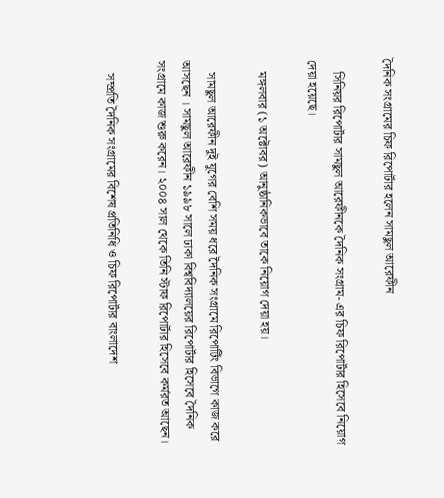দৈ‌নিক সংগ্রা‌মের চিফ রি‌পোর্টার হ‌লেন সামছুল আরেফীন

    সি‌নিয়র রি‌পোর্টার সামছুল আরেফীনকে দৈনিক সংগ্রাম- এর চিফ রি‌পোর্টার হিসেবে নিয়োগ দেয়া হয়েছে।

    মঙ্গলবার (১ অক্টোবর) আনুষ্ঠানিকভাবে তাকে নিয়োগ দেয়া হয়।

    সামছুল আরেফীন দুই যুগের বেশি সময় ধরে ‌দৈ‌নিক সংগ্রা‌মে রিপোর্টিং বিভাগে কাজ করে আসছেন । সামছুল আরেফীন ১৯৯৮ সালে ঢাকা বিশ্ববিদ্যালয়ের রিপোর্টার হিসেবে দৈনিক সংগ্রামে কাজ শুরু করেন। ২০০৪ সাল থেকে তিনি স্টাফ রিপোর্টার হিসেবে কর্মরত আছেন।

    সম্প্রতি দৈনিক সংগ্রামের বিশেষ প্রতিনিধি ও চিফ রিপোর্টার বাংলাদেশ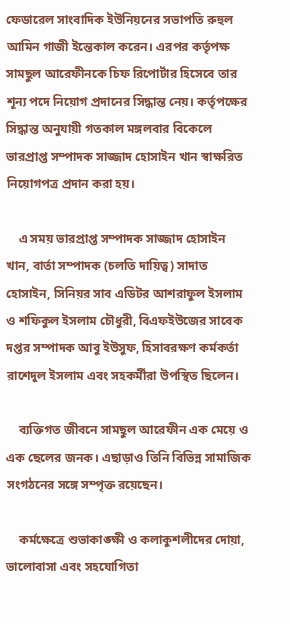ফেডারেল সাংবাদিক ইউনিয়নের সভাপতি রুহুল আমিন গাজী ইন্তেকাল করেন। এরপর কর্তৃপক্ষ সামছুল আরেফীনকে চিফ রিপোর্টার হিসেবে তার শূন্য পদে নিয়োগ প্রদানের সিদ্ধান্ত নেয়। কর্তৃপ‌ক্ষের সিদ্ধান্ত অনুযায়ী গতকাল মঙ্গলবার বিকেলে ভারপ্রাপ্ত সম্পাদক সাজ্জাদ হোসাইন খান স্বাক্ষরিত নিয়োগপত্র প্রদান করা হয়।

    এ সময় ভারপ্রাপ্ত সম্পাদক সাজ্জাদ হোসাইন খান, বার্তা সম্পাদক (চলতি দায়িত্ব) সাদাত হোসাইন, সিনিয়র সাব এডিটর আশরাফুল ইসলাম ও শফিকুল ইসলাম চৌধুরী, বিএফইউ‌জের সাবেক দপ্তর সম্পাদক আবু ইউসুফ, হিসাবরক্ষণ কর্মকর্তা রাশেদুল ইসলাম এবং সহকর্মীরা উপস্থিত ছিলেন।

    ব‌্যক্তিগত জীবনে সামছুল আরেফীন এক মেয়ে ও এক ছেলের জনক। এছাড়াও তিনি বিভিন্ন সামাজিক সংগঠনের সঙ্গে সম্পৃক্ত রয়েছেন।

    কর্মক্ষেত্রে শুভাকাঙ্ক্ষী ও কলাকুশলীদের দোয়া, ভালোবাসা এবং সহযোগিতা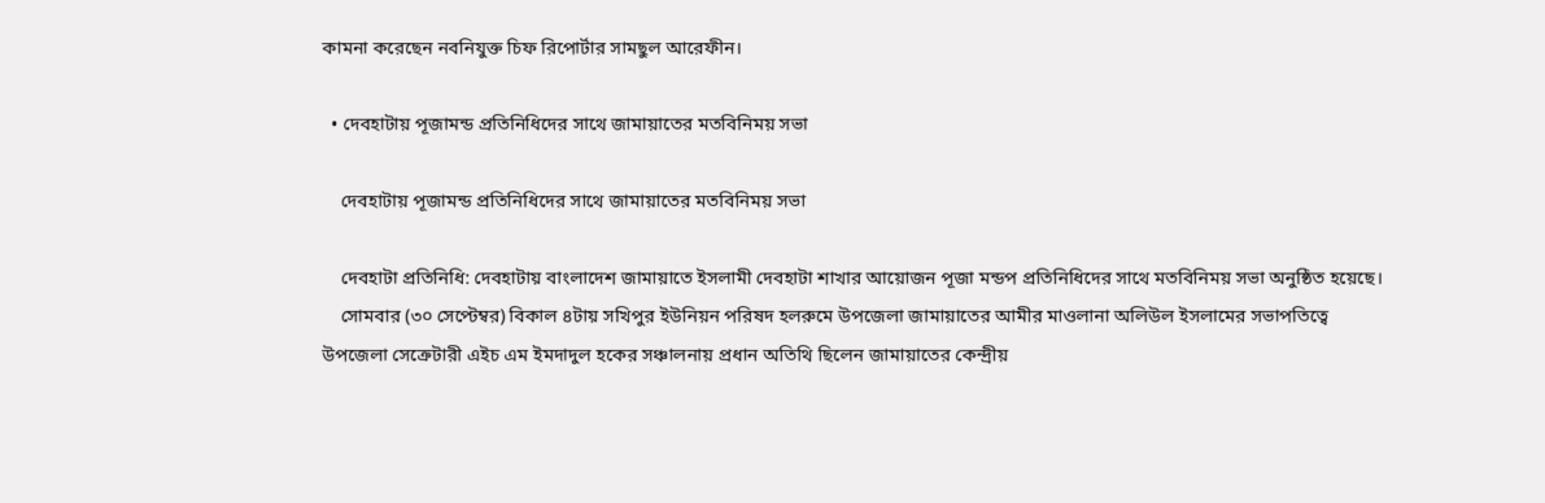কামনা করেছেন নবনিযুক্ত চিফ রিপোর্টার সামছুল আরেফীন।

  • দেবহাটায় পূজামন্ড প্রতিনিধিদের সাথে জামায়াতের মতবিনিময় সভা

    দেবহাটায় পূজামন্ড প্রতিনিধিদের সাথে জামায়াতের মতবিনিময় সভা

    দেবহাটা প্রতিনিধি: দেবহাটায় বাংলাদেশ জামায়াতে ইসলামী দেবহাটা শাখার আয়োজন পূজা মন্ডপ প্রতিনিধিদের সাথে মতবিনিময় সভা অনুষ্ঠিত হয়েছে।
    সোমবার (৩০ সেপ্টেম্বর) বিকাল ৪টায় সখিপুর ইউনিয়ন পরিষদ হলরুমে উপজেলা জামায়াতের আমীর মাওলানা অলিউল ইসলামের সভাপতিত্বে উপজেলা সেক্রেটারী এইচ এম ইমদাদুল হকের সঞ্চালনায় প্রধান অতিথি ছিলেন জামায়াতের কেন্দ্রীয়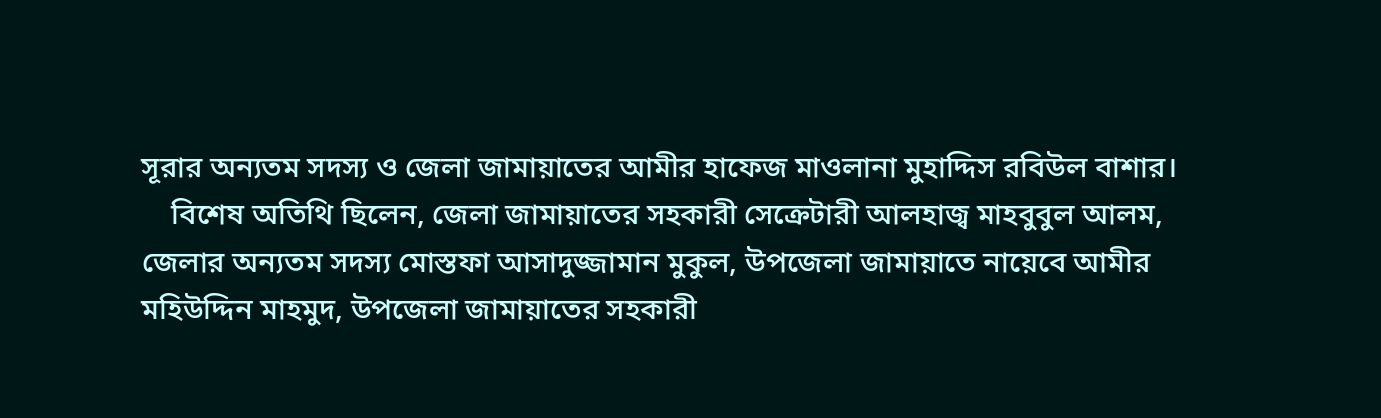সূরার অন্যতম সদস্য ও জেলা জামায়াতের আমীর হাফেজ মাওলানা মুহাদ্দিস রবিউল বাশার।
    বিশেষ অতিথি ছিলেন, জেলা জামায়াতের সহকারী সেক্রেটারী আলহাজ্ব মাহবুবুল আলম, জেলার অন্যতম সদস্য মোস্তফা আসাদুজ্জামান মুকুল, উপজেলা জামায়াতে নায়েবে আমীর মহিউদ্দিন মাহমুদ, উপজেলা জামায়াতের সহকারী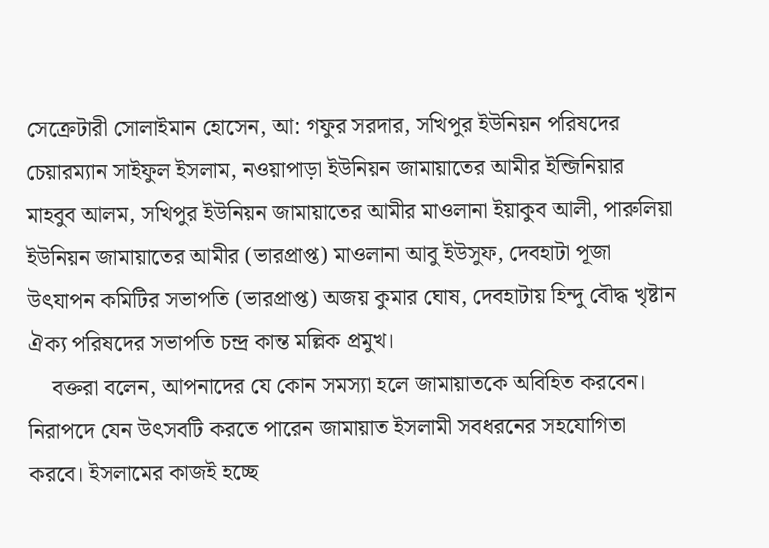সেক্রেটারী সোলাইমান হোসেন, আ: গফুর সরদার, সখিপুর ইউনিয়ন পরিষদের চেয়ারম্যান সাইফুল ইসলাম, নওয়াপাড়া ইউনিয়ন জামায়াতের আমীর ইন্জিনিয়ার মাহবুব আলম, সখিপুর ইউনিয়ন জামায়াতের আমীর মাওলানা ইয়াকুব আলী, পারুলিয়া ইউনিয়ন জামায়াতের আমীর (ভারপ্রাপ্ত) মাওলানা আবু ইউসুফ, দেবহাটা পূজা উৎযাপন কমিটির সভাপতি (ভারপ্রাপ্ত) অজয় কুমার ঘোষ, দেবহাটায় হিন্দু বৌদ্ধ খৃষ্টান ঐক্য পরিষদের সভাপতি চন্দ্র কান্ত মল্লিক প্রমুখ।
    বক্তরা বলেন, আপনাদের যে কোন সমস্যা হলে জামায়াতকে অবিহিত করবেন। নিরাপদে যেন উৎসবটি করতে পারেন জামায়াত ইসলামী সবধরনের সহযোগিতা করবে। ইসলামের কাজই হচ্ছে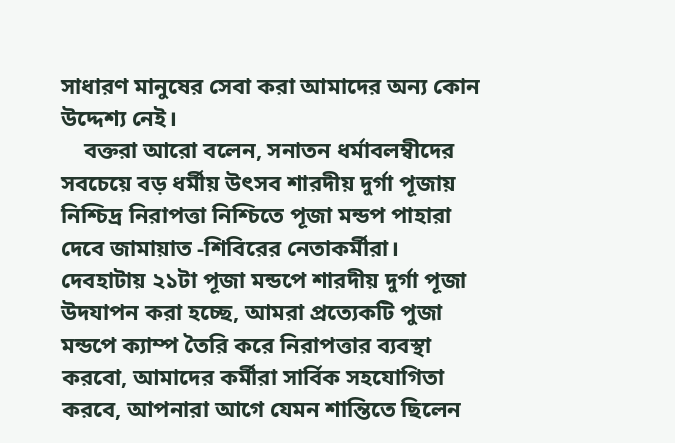সাধারণ মানুষের সেবা করা আমাদের অন্য কোন উদ্দেশ্য নেই।
    বক্তরা আরো বলেন, সনাতন ধর্মাবলম্বীদের সবচেয়ে বড় ধর্মীয় উৎসব শারদীয় দুর্গা পূজায় নিশ্চিদ্র নিরাপত্তা নিশ্চিতে পূজা মন্ডপ পাহারা দেবে জামায়াত -শিবিরের নেতাকর্মীরা। দেবহাটায় ২১টা পূজা মন্ডপে শারদীয় দুর্গা পূজা উদযাপন করা হচ্ছে, আমরা প্রত্যেকটি পুজা মন্ডপে ক্যাম্প তৈরি করে নিরাপত্তার ব্যবস্থা করবো, আমাদের কর্মীরা সার্বিক সহযোগিতা করবে, আপনারা আগে যেমন শান্তিতে ছিলেন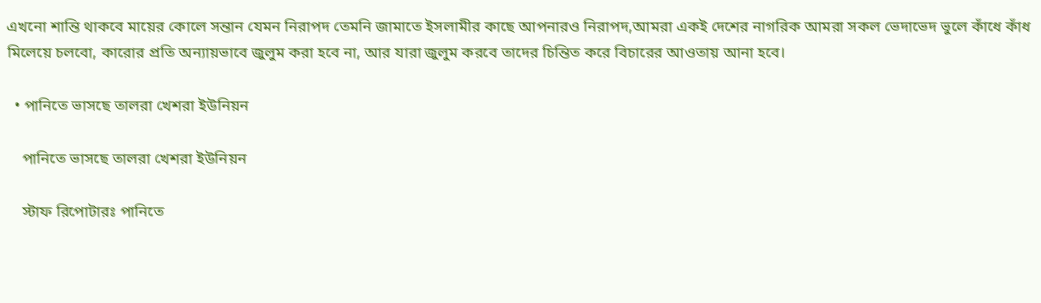এখনো শান্তি থাকবে মায়ের কোলে সন্তান যেমন নিরাপদ তেমনি জামাতে ইসলামীর কাছে আপনারও নিরাপদ,আমরা একই দেশের নাগরিক আমরা সকল ভেদাভেদ ভুলে কাঁধে কাঁধ মিলেয়ে চলবো, কারোর প্রতি অন্যায়ভাবে জুলুম করা হবে না, আর যারা জুলুম করবে তাদের চিন্তিত করে বিচারের আওতায় আনা হবে।

  • পানিতে ভাসছে তালরা খেশরা ইউনিয়ন

    পানিতে ভাসছে তালরা খেশরা ইউনিয়ন

    স্টাফ রিপোটারঃ পানিতে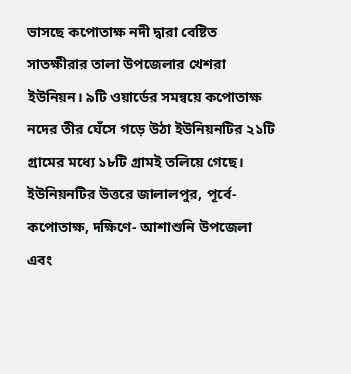ভাসছে কপোতাক্ষ নদী দ্বারা বেষ্টিত সাতক্ষীরার তালা উপজেলার খেশরা ইউনিয়ন। ৯টি ওয়ার্ডের সমন্বয়ে কপোতাক্ষ নদের তীর ঘেঁসে গড়ে উঠা ইউনিয়নটির ২১টি গ্রামের মধ্যে ১৮টি গ্রামই তলিয়ে গেছে। ইউনিয়নটির উত্তরে জালালপুর, পূর্বে-কপোতাক্ষ, দক্ষিণে- আশাশুনি উপজেলা এবং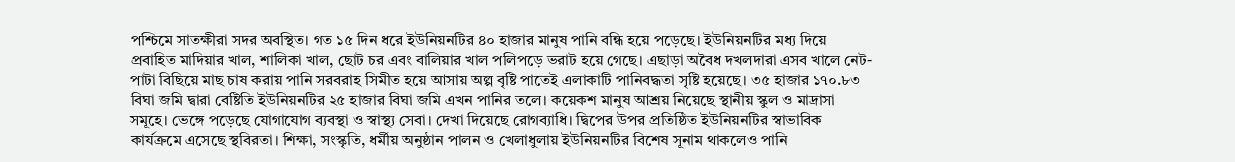পশ্চিমে সাতক্ষীরা সদর অবস্থিত। গত ১৫ দিন ধরে ইউনিয়নটির ৪০ হাজার মানুষ পানি বন্ধি হয়ে পড়েছে। ইউনিয়নটির মধ্য দিয়ে প্রবাহিত মাদিয়ার খাল, শালিকা খাল, ছোট চর এবং বালিয়ার খাল পলিপড়ে ভরাট হয়ে গেছে। এছাড়া অবৈধ দখলদারা এসব খালে নেট-পাটা বিছিয়ে মাছ চাষ করায় পানি সরবরাহ সিমীত হয়ে আসায় অল্প বৃষ্টি পাতেই এলাকাটি পানিবদ্ধতা সৃষ্টি হয়েছে। ৩৫ হাজার ১৭০.৮৩ বিঘা জমি দ্বারা বেষ্টিতি ইউনিয়নটির ২৫ হাজার বিঘা জমি এখন পানির তলে। কয়েকশ মানুষ আশ্রয় নিয়েছে স্থানীয় স্কুল ও মাদ্রাসা সমূহে। ভেঙ্গে পড়েছে যোগাযোগ ব্যবস্থা ও স্বাস্থ্য সেবা। দেখা দিয়েছে রোগব্যাধি। দ্বিপের উপর প্রতিষ্ঠিত ইউনিয়নটির স্বাভাবিক কার্যক্রমে এসেছে স্থবিরতা। শিক্ষা, সংস্কৃতি, ধর্মীয় অনুষ্ঠান পালন ও খেলাধুলায় ইউনিয়নটির বিশেষ সূনাম থাকলেও পানি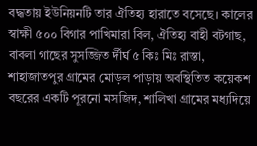বদ্ধতায় ইউনিয়নটি তার ঐতিহ্য হারাতে বসেছে। কালের স্বাক্ষী ৫০০ বিগার পাখিমারা বিল, ঐতিহ্য বাহী বটগাছ, বাবলা গাছের সুসজ্জিত র্দীর্ঘ ৫ কিঃ মিঃ রাস্তা, শাহাজাতপুর গ্রামের মোড়ল পাড়ায় অবস্থিতিত কয়েকশ বছরের একটি পূরনো মসজিদ, শালিখা গ্রামের মধ্যদিয়ে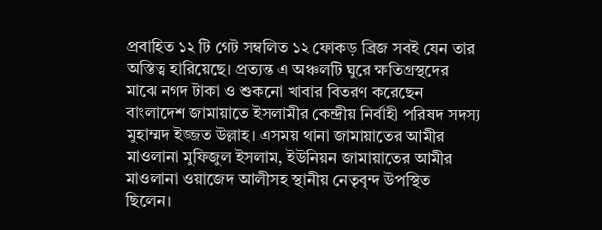প্রবাহিত ১২ টি গেট সম্বলিত ১২ ফোকড় ব্রিজ সবই যেন তার অস্তিত্ব হারিয়েছে। প্রত্যন্ত এ অঞ্চলটি ঘুরে ক্ষতিগ্রস্থদের মাঝে নগদ টাকা ও শুকনো খাবার বিতরণ করেছেন বাংলাদেশ জামায়াতে ইসলামীর কেন্দ্রীয় নির্বাহী পরিষদ সদস্য মুহাম্মদ ইজ্জত উল্লাহ। এসময় থানা জামায়াতের আমীর মাওলানা মুফিজুল ইসলাম, ইউনিয়ন জামায়াতের আমীর মাওলানা ওয়াজেদ আলীসহ স্থানীয় নেতৃবৃন্দ উপস্থিত ছিলেন।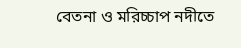বেতনা ও মরিচ্চাপ নদীতে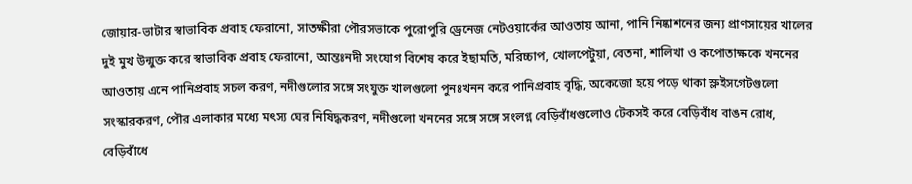জোয়ার-ভাটার স্বাভাবিক প্রবাহ ফেরানো, সাতক্ষীরা পৌরসভাকে পুরোপুরি ড্রেনেজ নেটওয়ার্কের আওতায় আনা, পানি নিষ্কাশনের জন্য প্রাণসায়ের খালের দুই মুখ উন্মুক্ত করে স্বাভাবিক প্রবাহ ফেরানো, আন্তঃনদী সংযোগ বিশেষ করে ইছামতি, মরিচ্চাপ, খোলপেটুয়া, বেতনা, শালিখা ও কপোতাক্ষকে খননের আওতায় এনে পানিপ্রবাহ সচল করণ, নদীগুলোর সঙ্গে সংযুক্ত খালগুলো পুনঃখনন করে পানিপ্রবাহ বৃদ্ধি, অকেজো হয়ে পড়ে থাকা স্লুইসগেটগুলো সংস্কারকরণ, পৌর এলাকার মধ্যে মৎস্য ঘের নিষিদ্ধকরণ, নদীগুলো খননের সঙ্গে সঙ্গে সংলগ্ন বেড়িবাঁধগুলোও টেকসই করে বেড়িবাঁধ বাঙন রোধ, বেড়িবাঁধে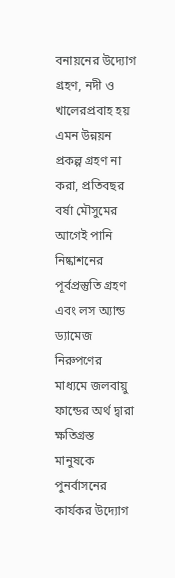বনায়নের উদ্যোগ গ্রহণ, নদী ও খালেরপ্রবাহ হয় এমন উন্নয়ন প্রকল্প গ্রহণ না করা, প্রতিবছর বর্ষা মৌসুমের আগেই পানি নিষ্কাশনের পূর্বপ্রস্তুতি গ্রহণ এবং লস অ্যান্ড ড্যামেজ নিরুপণের মাধ্যমে জলবায়ু ফান্ডের অর্থ দ্বারা ক্ষতিগ্রস্ত মানুষকে পুনর্বাসনের কার্যকর উদ্যোগ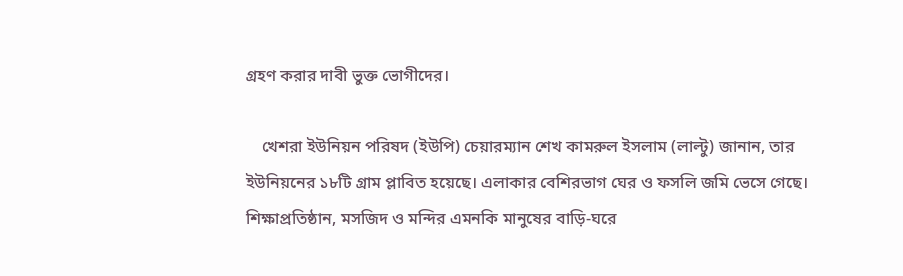গ্রহণ করার দাবী ভুক্ত ভোগীদের।

    খেশরা ইউনিয়ন পরিষদ (ইউপি) চেয়ারম্যান শেখ কামরুল ইসলাম (লাল্টু) জানান, তার ইউনিয়নের ১৮টি গ্রাম প্লাবিত হয়েছে। এলাকার বেশিরভাগ ঘের ও ফসলি জমি ভেসে গেছে। শিক্ষাপ্রতিষ্ঠান, মসজিদ ও মন্দির এমনকি মানুষের বাড়ি-ঘরে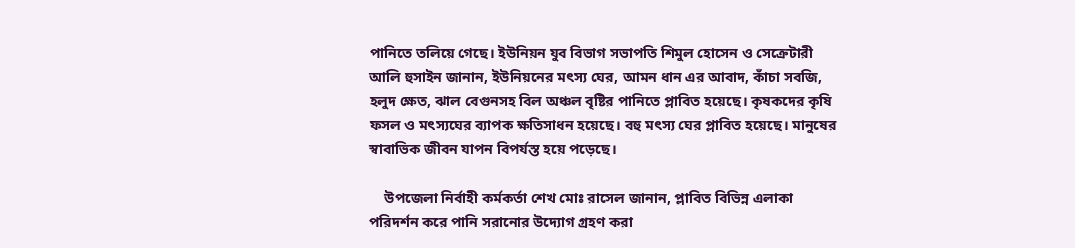পানিতে তলিয়ে গেছে। ইউনিয়ন যুব বিভাগ সভাপতি শিমুল হোসেন ও সেক্রেটারী আলি হুসাইন জানান, ইউনিয়নের মৎস্য ঘের, আমন ধান এর আবাদ, কাঁচা সবজি, হলুদ ক্ষেত, ঝাল বেগুনসহ বিল অঞ্চল বৃষ্টির পানিতে প্লাবিত হয়েছে। কৃষকদের কৃষি ফসল ও মৎস্যঘের ব্যাপক ক্ষতিসাধন হয়েছে। বহু মৎস্য ঘের প্লাবিত হয়েছে। মানুষের স্বাবাভিক জীবন যাপন বিপর্যস্ত হয়ে পড়েছে।

    উপজেলা নির্বাহী কর্মকর্তা শেখ মোঃ রাসেল জানান, প্লাবিত বিভিন্ন এলাকা পরিদর্শন করে পানি সরানোর উদ্যোগ গ্রহণ করা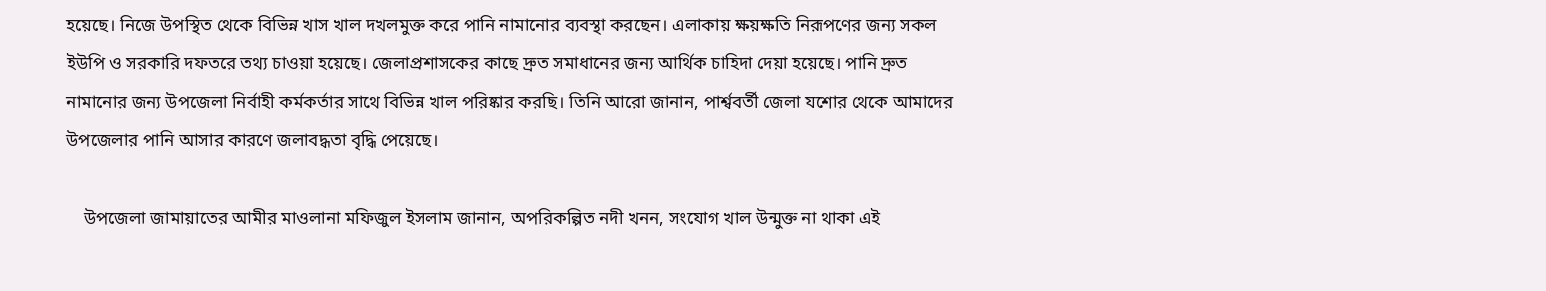হয়েছে। নিজে উপস্থিত থেকে বিভিন্ন খাস খাল দখলমুক্ত করে পানি নামানোর ব্যবস্থা করছেন। এলাকায় ক্ষয়ক্ষতি নিরূপণের জন্য সকল ইউপি ও সরকারি দফতরে তথ্য চাওয়া হয়েছে। জেলাপ্রশাসকের কাছে দ্রুত সমাধানের জন্য আর্থিক চাহিদা দেয়া হয়েছে। পানি দ্রুত নামানোর জন্য উপজেলা নির্বাহী কর্মকর্তার সাথে বিভিন্ন খাল পরিষ্কার করছি। তিনি আরো জানান, পার্শ্ববর্তী জেলা যশোর থেকে আমাদের উপজেলার পানি আসার কারণে জলাবদ্ধতা বৃদ্ধি পেয়েছে।

    উপজেলা জামায়াতের আমীর মাওলানা মফিজুল ইসলাম জানান, অপরিকল্পিত নদী খনন, সংযোগ খাল উন্মুক্ত না থাকা এই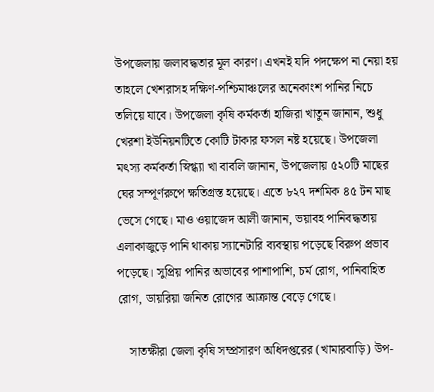উপজেলায় জলাবদ্ধতার মূল কারণ। এখনই যদি পদক্ষেপ না নেয়া হয় তাহলে খেশরাসহ দক্ষিণ-পশ্চিমাঞ্চলের অনেকাংশ পানির নিচে তলিয়ে যাবে। উপজেলা কৃষি কর্মকর্তা হাজিরা খাতুন জানান, শুধু খেরশা ইউনিয়নটিতে কোটি টাকার ফসল নষ্ট হয়েছে। উপজেলা মৎস্য কর্মকর্তা স্নিগ্ধ্যা খা বাবলি জানান, উপজেলায় ৫২০টি মাছের ঘের সম্পূর্ণরুপে ক্ষতিগ্রস্ত হয়েছে। এতে ৮২৭ দশমিক ৪৫ টন মাছ ভেসে গেছে। মাও ওয়াজেদ আলী জানান, ভয়াবহ পানিবদ্ধতায় এলাকাজুড়ে পানি থাকায় স্যানেটারি ব্যবস্থায় পড়েছে বিরুপ প্রভাব পড়েছে। সুপ্রিয় পানির অভাবের পাশাপাশি, চর্ম রোগ, পানিবাহিত রোগ, ডায়রিয়া জনিত রোগের আক্রান্ত বেড়ে গেছে।

    সাতক্ষীরা জেলা কৃষি সম্প্রসারণ অধিদপ্তরের (খামারবাড়ি) উপ-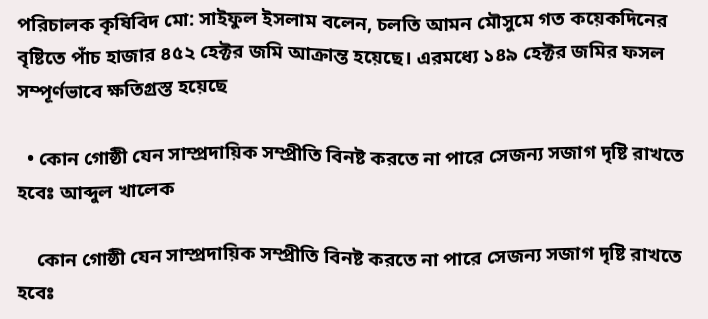পরিচালক কৃষিবিদ মো: সাইফুল ইসলাম বলেন, চলতি আমন মৌসুমে গত কয়েকদিনের বৃষ্টিতে পাঁচ হাজার ৪৫২ হেক্টর জমি আক্রান্ত হয়েছে। এরমধ্যে ১৪৯ হেক্টর জমির ফসল সম্পূর্ণভাবে ক্ষতিগ্রস্ত হয়েছে

  • কোন গোষ্ঠী যেন সাম্প্রদায়িক সম্প্রীতি বিনষ্ট করতে না পারে সেজন্য সজাগ দৃষ্টি রাখতে হবেঃ আব্দুল খালেক

    কোন গোষ্ঠী যেন সাম্প্রদায়িক সম্প্রীতি বিনষ্ট করতে না পারে সেজন্য সজাগ দৃষ্টি রাখতে হবেঃ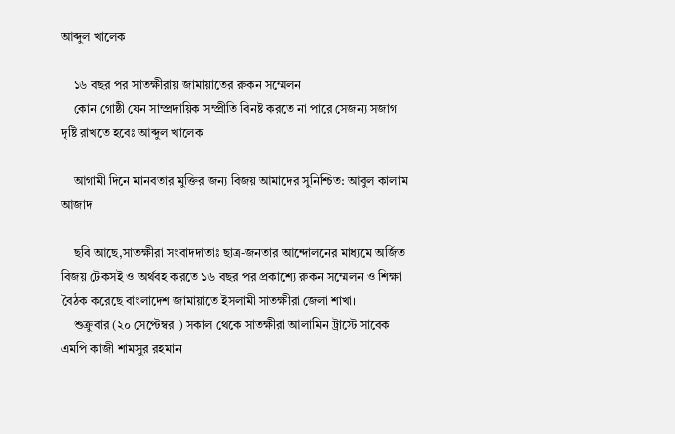আব্দুল খালেক

    ১৬ বছর পর সাতক্ষীরায় জামায়াতের রুকন সম্মেলন
    কোন গোষ্ঠী যেন সাম্প্রদায়িক সম্প্রীতি বিনষ্ট করতে না পারে সেজন্য সজাগ দৃষ্টি রাখতে হবেঃ আব্দুল খালেক

    আগামী দিনে মানবতার মুক্তির জন্য বিজয় আমাদের সুনিশ্চিত: আবুল কালাম আজাদ

    ছবি আছে,সাতক্ষীরা সংবাদদাতাঃ ছাত্র-জনতার আন্দোলনের মাধ্যমে অর্জিত বিজয় টেকসই ও অর্থবহ করতে ১৬ বছর পর প্রকাশ্যে রুকন সম্মেলন ও শিক্ষা বৈঠক করেছে বাংলাদেশ জামায়াতে ইসলামী সাতক্ষীরা জেলা শাখা।
    শুক্রুবার (২০ সেপ্টেম্বর ) সকাল থেকে সাতক্ষীরা আলামিন ট্রাস্টে সাবেক এমপি কাজী শামসুর রহমান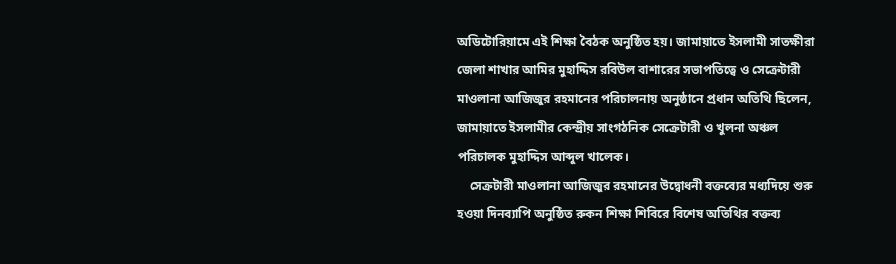অডিটোরিয়ামে এই শিক্ষা বৈঠক অনুষ্ঠিত হয়। জামায়াতে ইসলামী সাতক্ষীরা জেলা শাখার আমির মুহাদ্দিস রবিউল বাশারের সভাপতিত্বে ও সেক্রেটারী মাওলানা আজিজুর রহমানের পরিচালনায় অনুষ্ঠানে প্রধান অতিথি ছিলেন, জামায়াতে ইসলামীর কেন্দ্রীয় সাংগঠনিক সেক্রেটারী ও খুলনা অঞ্চল পরিচালক মুহাদ্দিস আব্দুল খালেক।
    সেক্রটারী মাওলানা আজিজুর রহমানের উদ্বোধনী বক্তব্যের মধ্যদিয়ে শুরু হওয়া দিনব্যাপি অনুষ্ঠিত রুকন শিক্ষা শিবিরে বিশেষ অতিথির বক্তব্য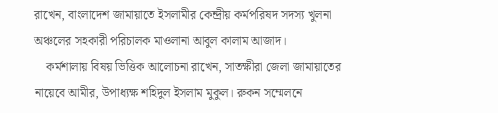রাখেন, বাংলাদেশ জামায়াতে ইসলামীর কেন্দ্রীয় কর্মপরিষদ সদস্য খুলনা অঞ্চলের সহকারী পরিচালক মাওলানা আবুল কালাম আজাদ।
    কর্মশালায় বিষয় ভিত্তিক আলোচনা রাখেন, সাতক্ষীরা জেলা জামায়াতের নায়েবে আমীর, উপাধ্যক্ষ শহিদুল ইসলাম মুকুল। রুকন সম্মেলনে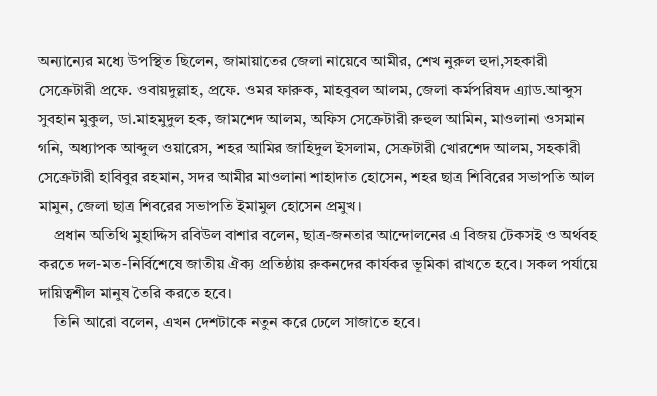অন্যান্যের মধ্যে উপস্থিত ছিলেন, জামায়াতের জেলা নায়েবে আমীর, শেখ নুরুল হুদা,সহকারী সেক্রেটারী প্রফে. ওবায়দুল্লাহ, প্রফে. ওমর ফারুক, মাহবুবল আলম, জেলা কর্মপরিষদ এ্যাড.আব্দুস সুবহান মুকুল, ডা.মাহমুদুল হক, জামশেদ আলম, অফিস সেক্রেটারী রুহুল আমিন, মাওলানা ওসমান গনি, অধ্যাপক আব্দুল ওয়ারেস, শহর আমির জাহিদুল ইসলাম, সেক্রটারী খোরশেদ আলম, সহকারী সেক্রেটারী হাবিবুর রহমান, সদর আমীর মাওলানা শাহাদাত হোসেন, শহর ছাত্র শিবিরের সভাপতি আল মামুন, জেলা ছাত্র শিবরের সভাপতি ইমামুল হোসেন প্রমুখ।
    প্রধান অতিথি মুহাদ্দিস রবিউল বাশার বলেন, ছাত্র-জনতার আন্দোলনের এ বিজয় টেকসই ও অর্থবহ করতে দল-মত-নির্বিশেষে জাতীয় ঐক্য প্রতিষ্ঠায় রুকনদের কার্যকর ভূমিকা রাখতে হবে। সকল পর্যায়ে দায়িত্বশীল মানুষ তৈরি করতে হবে।
    তিনি আরো বলেন, এখন দেশটাকে নতুন করে ঢেলে সাজাতে হবে।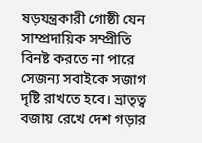ষড়যন্ত্রকারী গোষ্ঠী যেন সাম্প্রদায়িক সম্প্রীতি বিনষ্ট করতে না পারে সেজন্য সবাইকে সজাগ দৃষ্টি রাখতে হবে। ভ্রাতৃত্ব বজায় রেখে দেশ গড়ার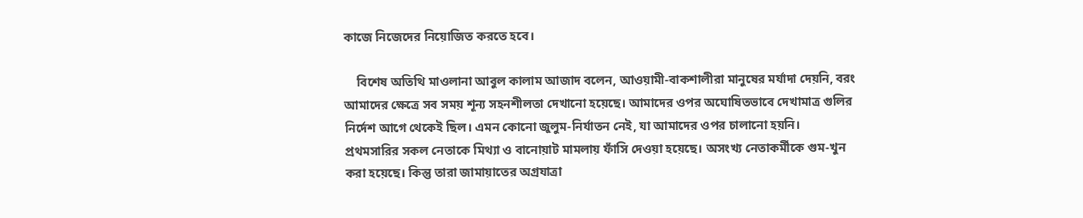কাজে নিজেদের নিয়োজিত করতে হবে।

    বিশেষ অতিথি মাওলানা আবুল কালাম আজাদ বলেন, আওয়ামী-বাকশালীরা মানুষের মর্যাদা দেয়নি, বরং আমাদের ক্ষেত্রে সব সময় শূন্য সহনশীলতা দেখানো হয়েছে। আমাদের ওপর অঘোষিতভাবে দেখামাত্র গুলির নির্দেশ আগে থেকেই ছিল। এমন কোনো জুলুম-নির্যাতন নেই, যা আমাদের ওপর চালানো হয়নি। প্রথমসারির সকল নেতাকে মিথ্যা ও বানোয়াট মামলায় ফাঁসি দেওয়া হয়েছে। অসংখ্য নেতাকর্মীকে গুম-খুন করা হয়েছে। কিন্তু তারা জামায়াতের অগ্রযাত্রা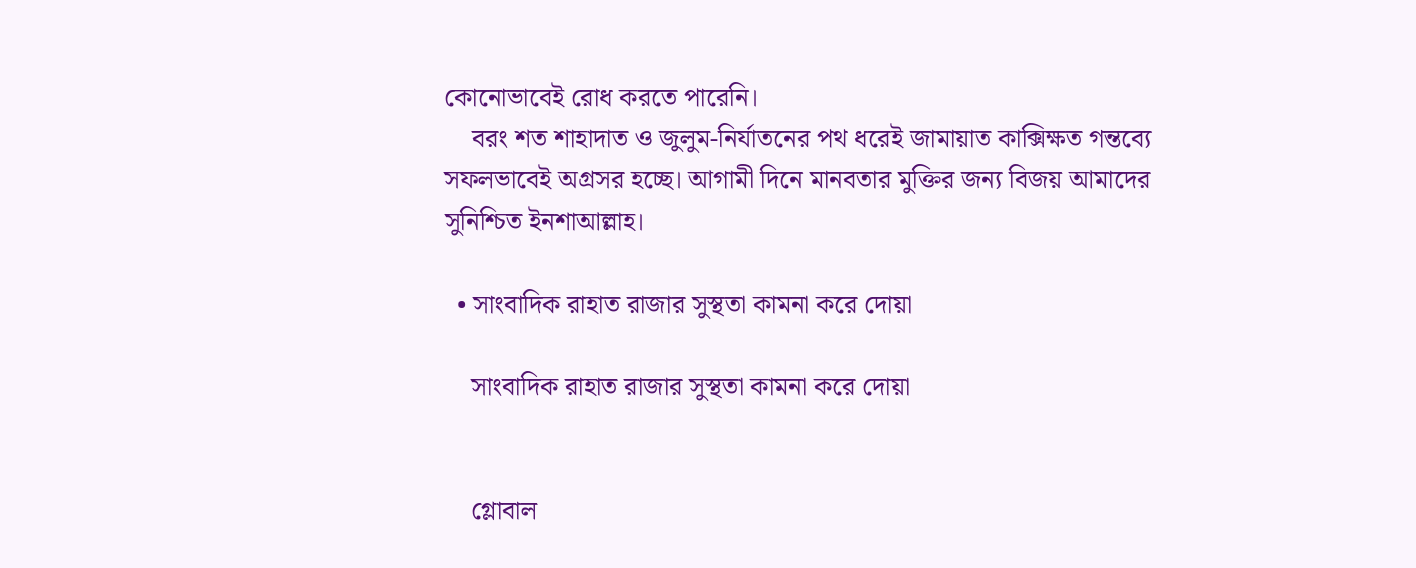কোনোভাবেই রোধ করতে পারেনি।
    বরং শত শাহাদাত ও জুলুম-নির্যাতনের পথ ধরেই জামায়াত কাক্সিক্ষত গন্তব্যে সফলভাবেই অগ্রসর হচ্ছে। আগামী দিনে মানবতার মুক্তির জন্য বিজয় আমাদের সুনিশ্চিত ইনশাআল্লাহ।

  • সাংবাদিক রাহাত রাজার সুস্থতা কামনা করে দোয়া

    সাংবাদিক রাহাত রাজার সুস্থতা কামনা করে দোয়া


    গ্লোবাল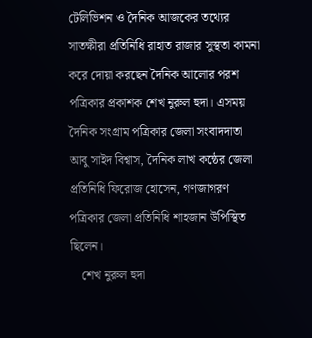টেলিভিশন ও দৈনিক আজকের তথ্যের সাতক্ষীরা প্রতিনিধি রাহাত রাজার সুস্থতা কামনা করে দোয়া করছেন দৈনিক আলোর পরশ পত্রিকার প্রকাশক শেখ নুরুল হুদা। এসময় দৈনিক সংগ্রাম পত্রিকার জেলা সংবাদদাতা আবু সাইদ বিশ্বাস, দৈনিক লাখ কন্ঠের জেলা প্রতিনিধি ফিরোজ হোসেন, গণজাগরণ পত্রিকার জেলা প্রতিনিধি শাহজান উপিস্থিত ছিলেন।
    শেখ নুরুল হুদা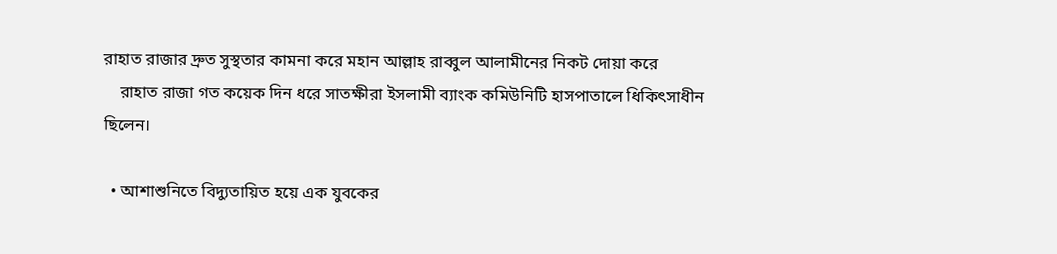রাহাত রাজার দ্রুত সুস্থতার কামনা করে মহান আল্লাহ রাব্বুল আলামীনের নিকট দোয়া করে
    রাহাত রাজা গত কয়েক দিন ধরে সাতক্ষীরা ইসলামী ব্যাংক কমিউনিটি হাসপাতালে ধিকিৎসাধীন ছিলেন।

  • আশাশুনিতে বিদ্যুতায়িত হয়ে এক যুবকের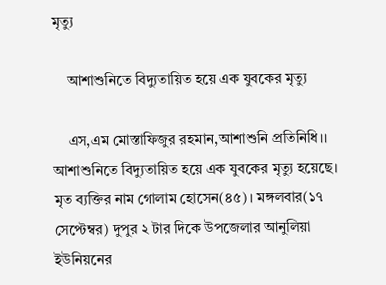মৃত্যু

    আশাশুনিতে বিদ্যুতায়িত হয়ে এক যুবকের মৃত্যু

    এস,এম মোস্তাফিজুর রহমান,আশাশুনি প্রতিনিধি।। আশাশুনিতে বিদ্যুতায়িত হয়ে এক যুবকের মৃত্যু হয়েছে। মৃত ব্যক্তির নাম গোলাম হোসেন(৪৫)। মঙ্গলবার(১৭ সেপ্টেম্বর) দুপুর ২ টার দিকে উপজেলার আনুলিয়া ইউনিয়নের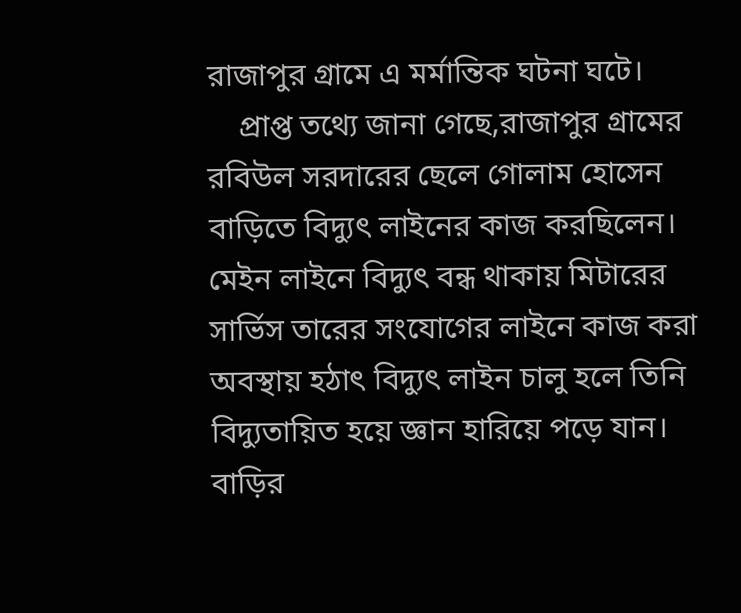রাজাপুর গ্রামে এ মর্মান্তিক ঘটনা ঘটে।
    প্রাপ্ত তথ্যে জানা গেছে,রাজাপুর গ্রামের রবিউল সরদারের ছেলে গোলাম হোসেন বাড়িতে বিদ্যুৎ লাইনের কাজ করছিলেন। মেইন লাইনে বিদ্যুৎ বন্ধ থাকায় মিটারের সার্ভিস তারের সংযোগের লাইনে কাজ করা অবস্থায় হঠাৎ বিদ্যুৎ লাইন চালু হলে তিনি বিদ্যুতায়িত হয়ে জ্ঞান হারিয়ে পড়ে যান। বাড়ির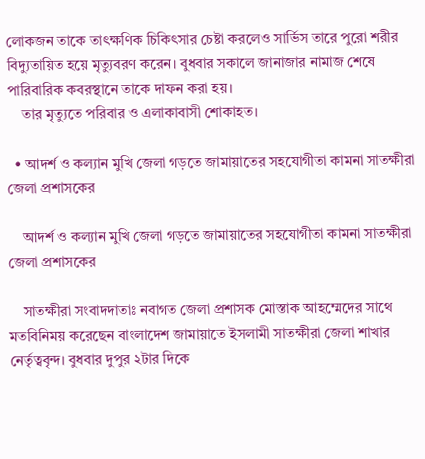লোকজন তাকে তাৎক্ষণিক চিকিৎসার চেষ্টা করলেও সার্ভিস তারে পুরো শরীর বিদ্যুতায়িত হয়ে মৃত্যুবরণ করেন। বুধবার সকালে জানাজার নামাজ শেষে পারিবারিক কবরস্থানে তাকে দাফন করা হয়।
    তার মৃত্যুতে পরিবার ও এলাকাবাসী শোকাহত।

  • আদর্শ ও কল্যান মুখি জেলা গড়তে জামায়াতের সহযোগীতা কামনা সাতক্ষীরা জেলা প্রশাসকের

    আদর্শ ও কল্যান মুখি জেলা গড়তে জামায়াতের সহযোগীতা কামনা সাতক্ষীরা জেলা প্রশাসকের

    সাতক্ষীরা সংবাদদাতাঃ নবাগত জেলা প্রশাসক মোস্তাক আহম্মেদের সাথে মতবিনিময় করেছেন বাংলাদেশ জামায়াতে ইসলামী সাতক্ষীরা জেলা শাখার নের্তৃত্ববৃন্দ। বুধবার দুপুর ২টার দিকে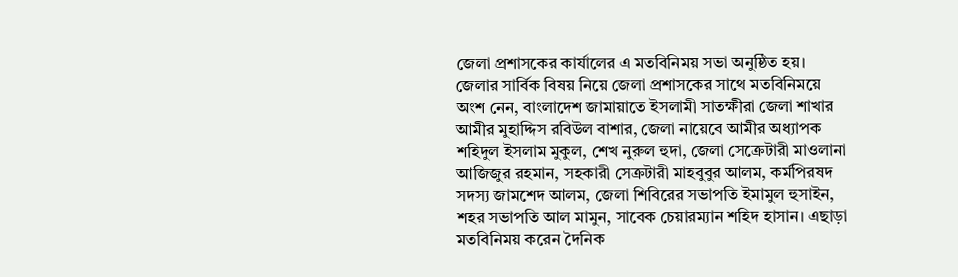জেলা প্রশাসকের কার্যালের এ মতবিনিময় সভা অনুষ্ঠিত হয়। জেলার সার্বিক বিষয় নিয়ে জেলা প্রশাসকের সাথে মতবিনিময়ে অংশ নেন, বাংলাদেশ জামায়াতে ইসলামী সাতক্ষীরা জেলা শাখার আমীর মুহাদ্দিস রবিউল বাশার, জেলা নায়েবে আমীর অধ্যাপক শহিদুল ইসলাম মুকুল, শেখ নুরুল হুদা, জেলা সেক্রেটারী মাওলানা আজিজুর রহমান, সহকারী সেক্রটারী মাহবুবুর আলম, কর্মপিরষদ সদস্য জামশেদ আলম, জেলা শিবিরের সভাপতি ইমামুল হুসাইন, শহর সভাপতি আল মামুন, সাবেক চেয়ারম্যান শহিদ হাসান। এছাড়া মতবিনিময় করেন দৈনিক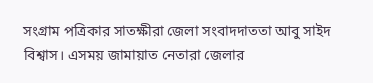সংগ্রাম পত্রিকার সাতক্ষীরা জেলা সংবাদদাততা আবু সাইদ বিশ্বাস। এসময় জামায়াত নেতারা জেলার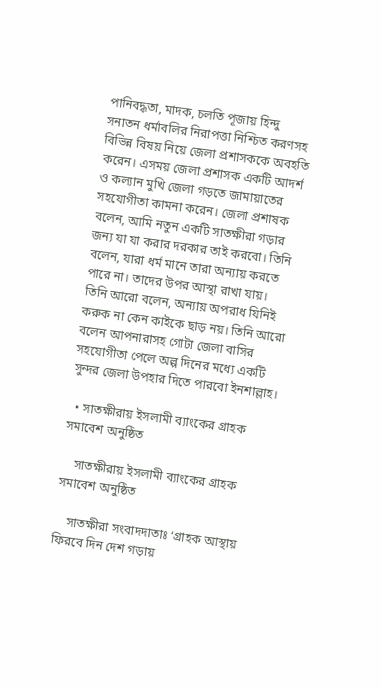পানিবদ্ধতা, মাদক, চলতি পূজায় হিন্দু সনাতন ধর্মাবলির নিরাপত্তা নিশ্চিত করণসহ বিভিন্ন বিষয় নিয়ে জেলা প্রশাসককে অবহতি করেন। এসময় জেলা প্রশাসক একটি আদর্শ ও কল্যান মুখি জেলা গড়তে জামায়াতের সহযোগীতা কামনা করেন। জেলা প্রশাষক বলেন, আমি নতুন একটি সাতক্ষীরা গড়ার জন্য যা যা করার দরকার তাই করবো। তিনি বলেন, যারা ধর্ম মানে তারা অন্যায় করতে পারে না। তাদের উপর আস্থা রাখা যায়। তিনি আরো বলেন, অন্যায় অপরাধ যিনিই করুক না কেন কাইকে ছাড় নয়। তিনি আরো বলেন আপনারাসহ গোটা জেলা বাসির সহযোগীতা পেলে অল্প দিনের মধ্যে একটি সুন্দর জেলা উপহার দিতে পারবো ইনশাল্লাহ।

  • সাতক্ষীরায় ইসলামী ব্যাংকের গ্রাহক সমাবেশ অনুষ্ঠিত

    সাতক্ষীরায় ইসলামী ব্যাংকের গ্রাহক সমাবেশ অনুষ্ঠিত

    সাতক্ষীরা সংবাদদাতাঃ ‘গ্রাহক আস্থায় ফিরবে দিন দেশ গড়ায়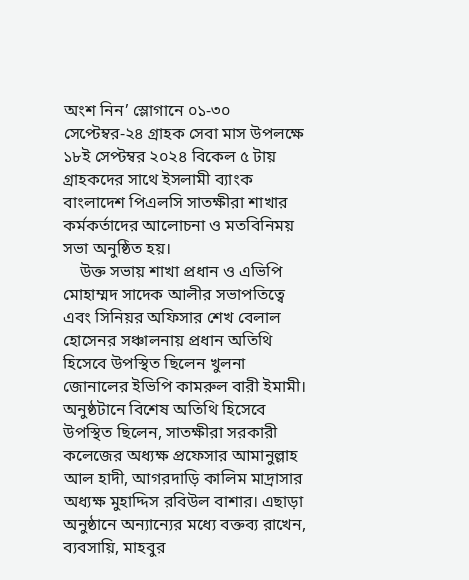অংশ নিন’ স্লোগানে ০১-৩০ সেপ্টেম্বর-২৪ গ্রাহক সেবা মাস উপলক্ষে ১৮ই সেপ্টম্বর ২০২৪ বিকেল ৫ টায় গ্রাহকদের সাথে ইসলামী ব্যাংক বাংলাদেশ পিএলসি সাতক্ষীরা শাখার কর্মকর্তাদের আলোচনা ও মতবিনিময় সভা অনুষ্ঠিত হয়।
    উক্ত সভায় শাখা প্রধান ও এভিপি মোহাম্মদ সাদেক আলীর সভাপতিত্বে এবং সিনিয়র অফিসার শেখ বেলাল হোসেনর সঞ্চালনায় প্রধান অতিথি হিসেবে উপস্থিত ছিলেন খুলনা জোনালের ইভিপি কামরুল বারী ইমামী। অনুষ্ঠটানে বিশেষ অতিথি হিসেবে উপস্থিত ছিলেন, সাতক্ষীরা সরকারী কলেজের অধ্যক্ষ প্রফেসার আমানুল্লাহ আল হাদী, আগরদাড়ি কালিম মাদ্রাসার অধ্যক্ষ মুহাদ্দিস রবিউল বাশার। এছাড়া অনুষ্ঠানে অন্যান্যের মধ্যে বক্তব্য রাখেন, ব্যবসায়ি, মাহবুর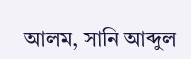আলম, সানি আব্দুল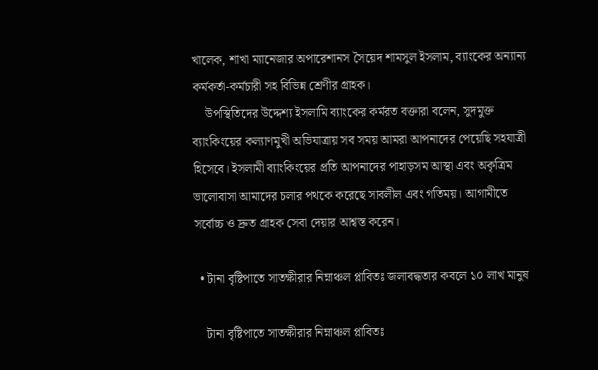খালেক, শাখা ম্যানেজার অপারেশানস সৈয়েদ শামসুল ইসলাম, ব্যাংকের অন্যান্য কর্মকর্তা-কর্মচারী সহ বিভিন্ন শ্রেণীর গ্রাহক।
    উপস্থিতিদের উদ্দেশ্য ইসলামি ব্যাংকের কর্মরত বক্তারা বলেন, সুদমুক্ত ব্যাংকিংয়ের কল্যাণমুখী অভিযাত্রায় সব সময় আমরা আপনাদের পেয়েছি সহযাত্রী হিসেবে। ইসলামী ব্যাংকিংয়ের প্রতি আপনাদের পাহাড়সম আস্থা এবং অকৃত্রিম ভালোবাসা আমাদের চলার পথকে করেছে সাবলীল এবং গতিময়। আগামীতে সর্বোচ্চ ও দ্রুত গ্রাহক সেবা দেয়ার আশ্বস্ত করেন।

  • টানা বৃষ্টিপাতে সাতক্ষীরার নিম্নাঞ্চল প্লাবিতঃ জলাবদ্ধতার কবলে ১০ লাখ মানুষ

    টানা বৃষ্টিপাতে সাতক্ষীরার নিম্নাঞ্চল প্লাবিতঃ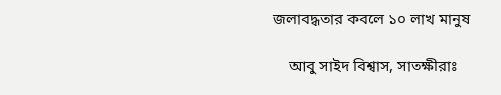জলাবদ্ধতার কবলে ১০ লাখ মানুষ

    আবু সাইদ বিশ্বাস, সাতক্ষীরাঃ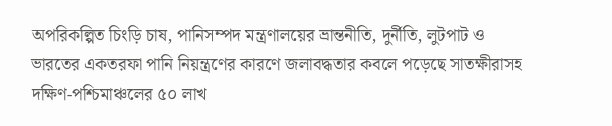অপরিকল্পিত চিংড়ি চাষ, পানিসম্পদ মন্ত্রণালয়ের ভ্রান্তনীতি, দুর্নীতি, লুটপাট ও ভারতের একতরফা পানি নিয়ন্ত্রণের কারণে জলাবদ্ধতার কবলে পড়েছে সাতক্ষীরাসহ দক্ষিণ-পশ্চিমাঞ্চলের ৫০ লাখ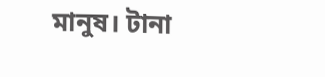মানুষ। টানা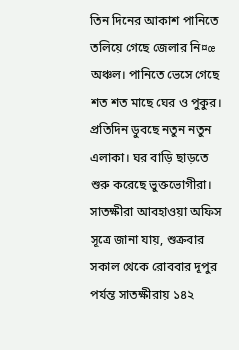তিন দিনের আকাশ পানিতে তলিয়ে গেছে জেলার নি¤œ অঞ্চল। পানিতে ভেসে গেছে শত শত মাছে ঘের ও পুকুর। প্রতিদিন ডুবছে নতুন নতুন এলাকা। ঘর বাড়ি ছাড়তে শুরু করেছে ভুক্তভোগীরা। সাতক্ষীরা আবহাওয়া অফিস সূত্রে জানা যায়, শুক্রবার সকাল থেকে রোববার দূপুর পর্যন্ত সাতক্ষীরায় ১৪২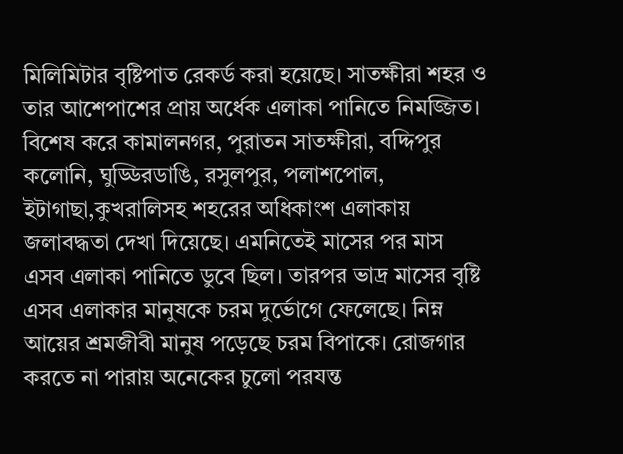মিলিমিটার বৃষ্টিপাত রেকর্ড করা হয়েছে। সাতক্ষীরা শহর ও তার আশেপাশের প্রায় অর্ধেক এলাকা পানিতে নিমজ্জিত। বিশেষ করে কামালনগর, পুরাতন সাতক্ষীরা, বদ্দিপুর কলোনি, ঘুড্ডিরডাঙি, রসুলপুর, পলাশপোল, ইটাগাছা,কুখরালিসহ শহরের অধিকাংশ এলাকায় জলাবদ্ধতা দেখা দিয়েছে। এমনিতেই মাসের পর মাস এসব এলাকা পানিতে ডুবে ছিল। তারপর ভাদ্র মাসের বৃষ্টি এসব এলাকার মানুষকে চরম দুর্ভোগে ফেলেছে। নিম্ন আয়ের শ্রমজীবী মানুষ পড়েছে চরম বিপাকে। রোজগার করতে না পারায় অনেকের চুলো পরযন্ত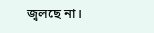জ্বলছে না।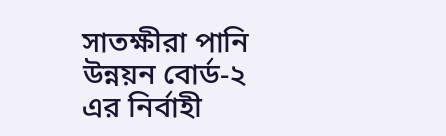সাতক্ষীরা পানি উন্নয়ন বোর্ড-২ এর নির্বাহী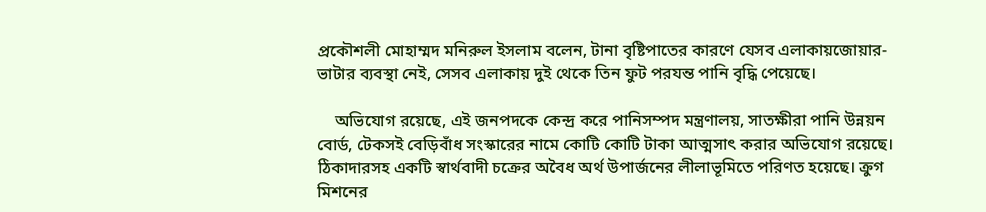প্রকৌশলী মোহাম্মদ মনিরুল ইসলাম বলেন, টানা বৃষ্টিপাতের কারণে যেসব এলাকায়জোয়ার-ভাটার ব্যবস্থা নেই, সেসব এলাকায় দুই থেকে তিন ফুট পরযন্ত পানি বৃদ্ধি পেয়েছে।

    অভিযোগ রয়েছে, এই জনপদকে কেন্দ্র করে পানিসম্পদ মন্ত্রণালয়, সাতক্ষীরা পানি উন্নয়ন বোর্ড, টেকসই বেড়িবাঁধ সংস্কারের নামে কোটি কোটি টাকা আত্মসাৎ করার অভিযোগ রয়েছে। ঠিকাদারসহ একটি স্বার্থবাদী চক্রের অবৈধ অর্থ উপার্জনের লীলাভূমিতে পরিণত হয়েছে। ক্রুগ মিশনের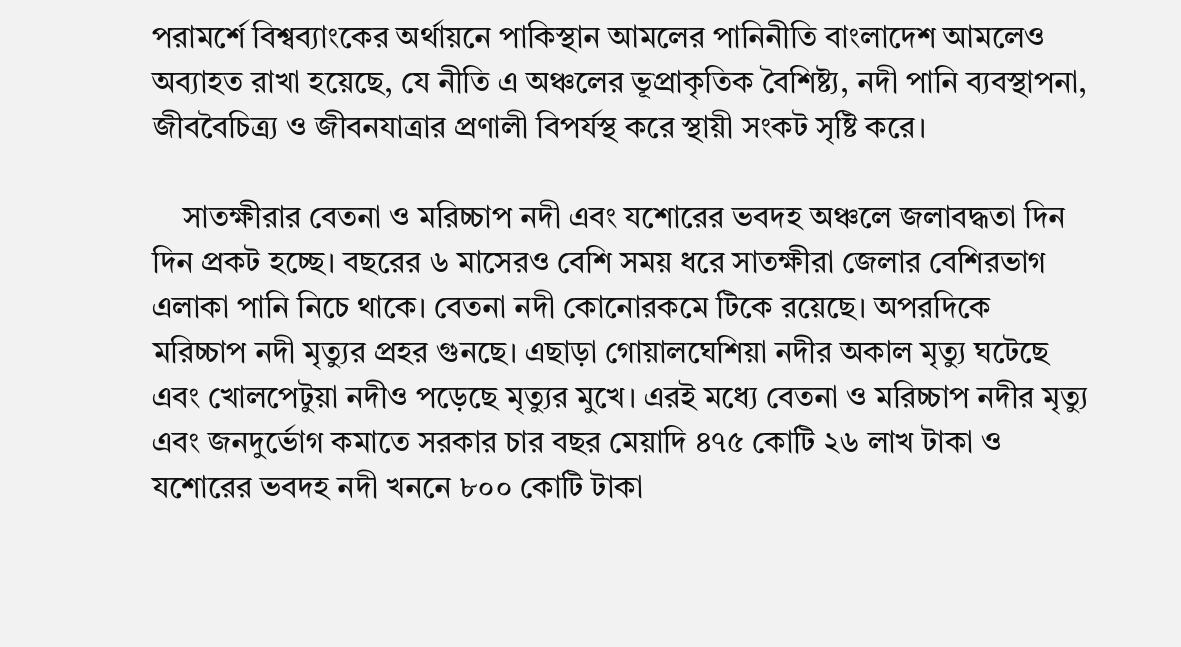পরামর্শে বিশ্বব্যাংকের অর্থায়নে পাকিস্থান আমলের পানিনীতি বাংলাদেশ আমলেও অব্যাহত রাখা হয়েছে, যে নীতি এ অঞ্চলের ভূপ্রাকৃতিক বৈশিষ্ট্য, নদী পানি ব্যবস্থাপনা, জীববৈচিত্র্য ও জীবনযাত্রার প্রণালী বিপর্যস্থ করে স্থায়ী সংকট সৃষ্টি করে।

    সাতক্ষীরার বেতনা ও মরিচ্চাপ নদী এবং যশোরের ভবদহ অঞ্চলে জলাবদ্ধতা দিন দিন প্রকট হচ্ছে। বছরের ৬ মাসেরও বেশি সময় ধরে সাতক্ষীরা জেলার বেশিরভাগ এলাকা পানি নিচে থাকে। বেতনা নদী কোনোরকমে টিকে রয়েছে। অপরদিকে মরিচ্চাপ নদী মৃত্যুর প্রহর গুনছে। এছাড়া গোয়ালঘেশিয়া নদীর অকাল মৃত্যু ঘটেছে এবং খোলপেটুয়া নদীও পড়েছে মৃত্যুর মুখে। এরই মধ্যে বেতনা ও মরিচ্চাপ নদীর মৃত্যু এবং জনদুর্ভোগ কমাতে সরকার চার বছর মেয়াদি ৪৭৫ কোটি ২৬ লাখ টাকা ও যশোরের ভবদহ নদী খননে ৮০০ কোটি টাকা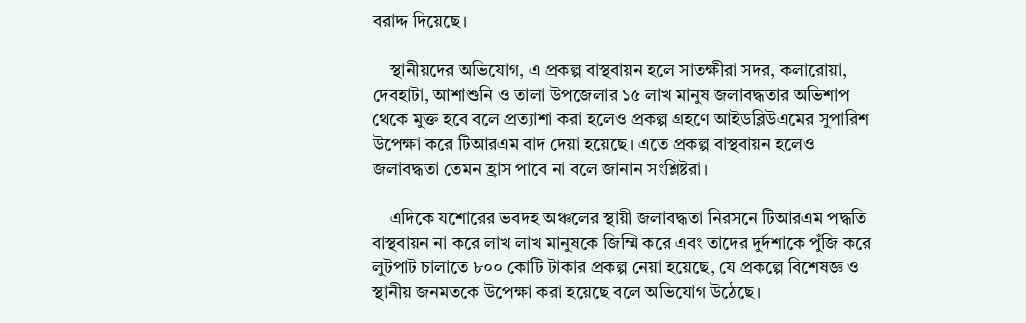বরাদ্দ দিয়েছে।

    স্থানীয়দের অভিযোগ, এ প্রকল্প বাস্থবায়ন হলে সাতক্ষীরা সদর, কলারোয়া, দেবহাটা, আশাশুনি ও তালা উপজেলার ১৫ লাখ মানুষ জলাবদ্ধতার অভিশাপ থেকে মুক্ত হবে বলে প্রত্যাশা করা হলেও প্রকল্প গ্রহণে আইডব্লিউএমের সুপারিশ উপেক্ষা করে টিআরএম বাদ দেয়া হয়েছে। এতে প্রকল্প বাস্থবায়ন হলেও জলাবদ্ধতা তেমন হ্রাস পাবে না বলে জানান সংশ্লিষ্টরা।

    এদিকে যশোরের ভবদহ অঞ্চলের স্থায়ী জলাবদ্ধতা নিরসনে টিআরএম পদ্ধতি বাস্থবায়ন না করে লাখ লাখ মানুষকে জিম্মি করে এবং তাদের দুর্দশাকে পুঁজি করে লুটপাট চালাতে ৮০০ কোটি টাকার প্রকল্প নেয়া হয়েছে, যে প্রকল্পে বিশেষজ্ঞ ও স্থানীয় জনমতকে উপেক্ষা করা হয়েছে বলে অভিযোগ উঠেছে।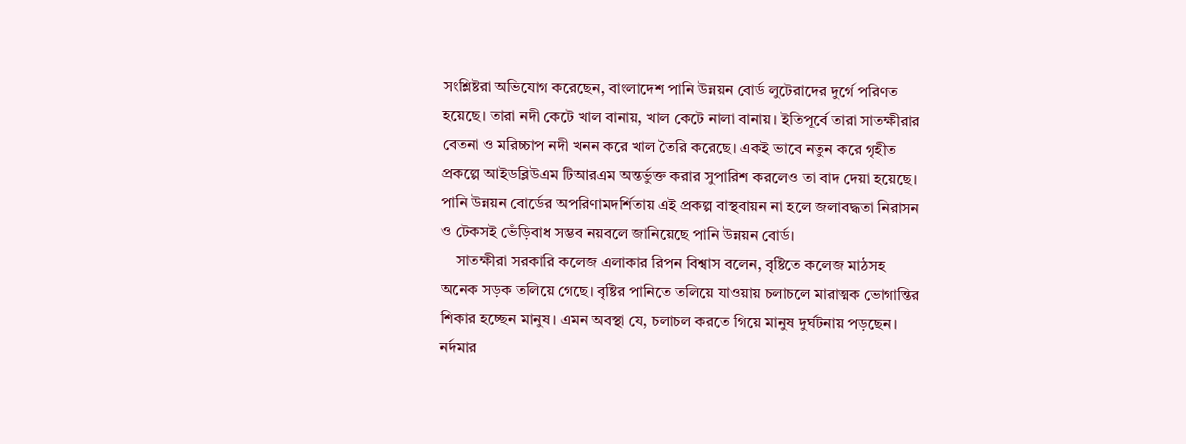সংশ্লিষ্টরা অভিযোগ করেছেন, বাংলাদেশ পানি উন্নয়ন বোর্ড লুটেরাদের দুর্গে পরিণত হয়েছে। তারা নদী কেটে খাল বানায়, খাল কেটে নালা বানায়। ইতিপূর্বে তারা সাতক্ষীরার বেতনা ও মরিচ্চাপ নদী খনন করে খাল তৈরি করেছে। একই ভাবে নতুন করে গৃহীত প্রকল্পে আইডব্লিউএম টিআরএম অন্তর্ভুক্ত করার সুপারিশ করলেও তা বাদ দেয়া হয়েছে। পানি উন্নয়ন বোর্ডের অপরিণামদর্শিতায় এই প্রকল্প বাস্থবায়ন না হলে জলাবদ্ধতা নিরাসন ও টেকসই ভেঁড়িবাধ সম্ভব নয়বলে জানিয়েছে পানি উন্নয়ন বোর্ড।
    সাতক্ষীরা সরকারি কলেজ এলাকার রিপন বিশ্বাস বলেন, বৃষ্টিতে কলেজ মাঠসহ অনেক সড়ক তলিয়ে গেছে। বৃষ্টির পানিতে তলিয়ে যাওয়ায় চলাচলে মারাত্মক ভোগান্তির শিকার হচ্ছেন মানুষ। এমন অবস্থা যে, চলাচল করতে গিয়ে মানুষ দুর্ঘটনায় পড়ছেন। নর্দমার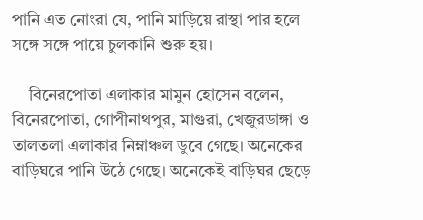পানি এত নোংরা যে, পানি মাড়িয়ে রাস্থা পার হলে সঙ্গে সঙ্গে পায়ে চুলকানি শুরু হয়।

    বিনেরপোতা এলাকার মামুন হোসেন বলেন, বিনেরপোতা, গোপীনাথপুর, মাগুরা, খেজুরডাঙ্গা ও তালতলা এলাকার নিম্নাঞ্চল ডুবে গেছে। অনেকের বাড়িঘরে পানি উঠে গেছে। অনেকেই বাড়িঘর ছেড়ে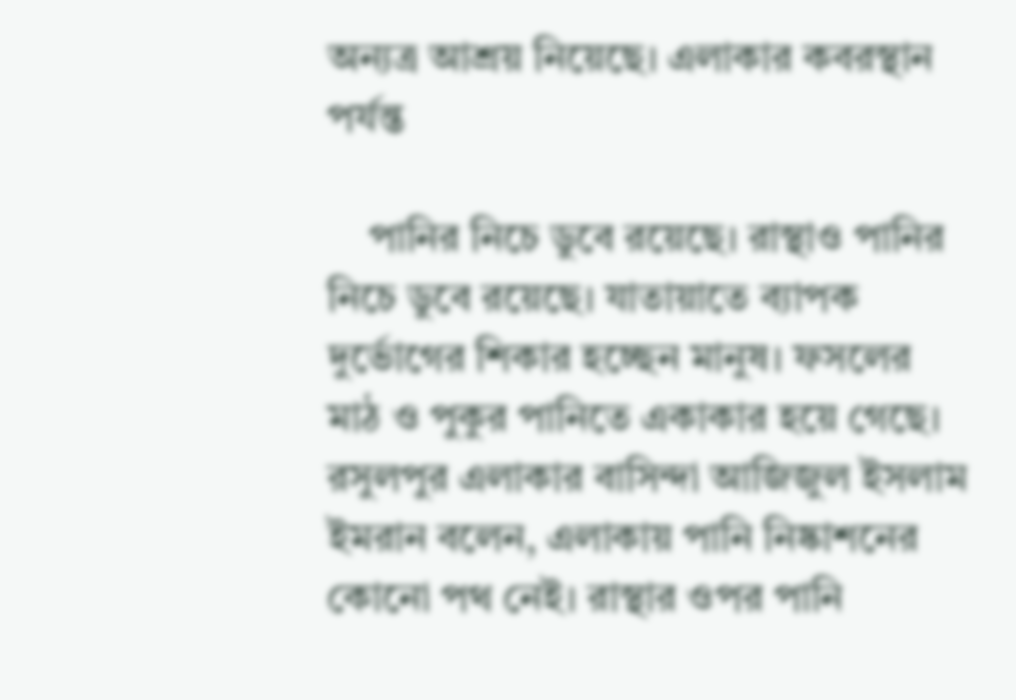অন্যত্র আশ্রয় নিয়েছে। এলাকার কবরস্থান পর্যন্ত

    পানির নিচে ডুবে রয়েছে। রাস্থাও পানির নিচে ডুবে রয়েছে। যাতায়াতে ব্যাপক দুর্ভোগের শিকার হচ্ছেন মানুষ। ফসলের মাঠ ও পুকুর পানিতে একাকার হয়ে গেছে। রসুলপুর এলাকার বাসিন্দা আজিজুল ইসলাম ইমরান বলেন, এলাকায় পানি নিষ্কাশনের কোনো পথ নেই। রাস্থার ওপর পানি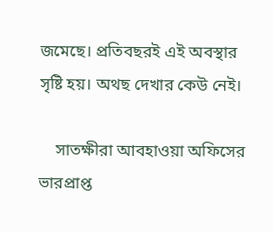জমেছে। প্রতিবছরই এই অবস্থার সৃষ্টি হয়। অথছ দেখার কেউ নেই।

    সাতক্ষীরা আবহাওয়া অফিসের ভারপ্রাপ্ত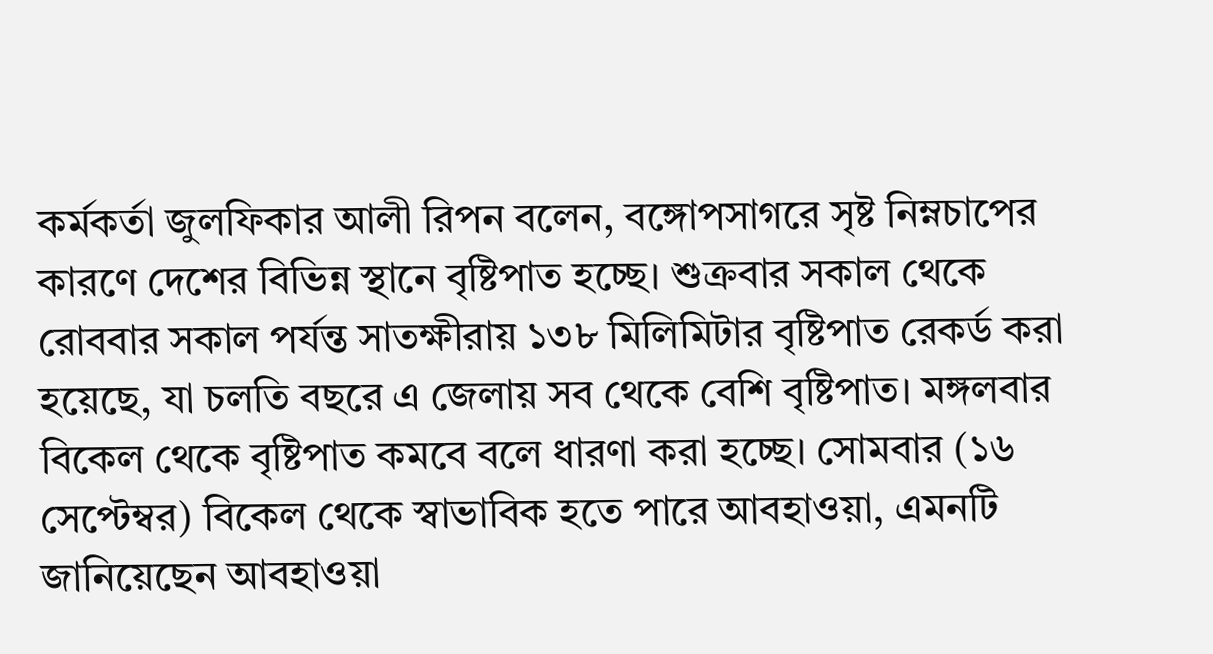কর্মকর্তা জুলফিকার আলী রিপন বলেন, বঙ্গোপসাগরে সৃষ্ট নিম্নচাপের কারণে দেশের বিভিন্ন স্থানে বৃষ্টিপাত হচ্ছে। শুক্রবার সকাল থেকে রোববার সকাল পর্যন্ত সাতক্ষীরায় ১৩৮ মিলিমিটার বৃষ্টিপাত রেকর্ড করা হয়েছে, যা চলতি বছরে এ জেলায় সব থেকে বেশি বৃষ্টিপাত। মঙ্গলবার বিকেল থেকে বৃষ্টিপাত কমবে বলে ধারণা করা হচ্ছে। সোমবার (১৬ সেপ্টেম্বর) বিকেল থেকে স্বাভাবিক হতে পারে আবহাওয়া, এমনটি জানিয়েছেন আবহাওয়া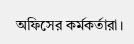অফিসের কর্মকর্তারা।